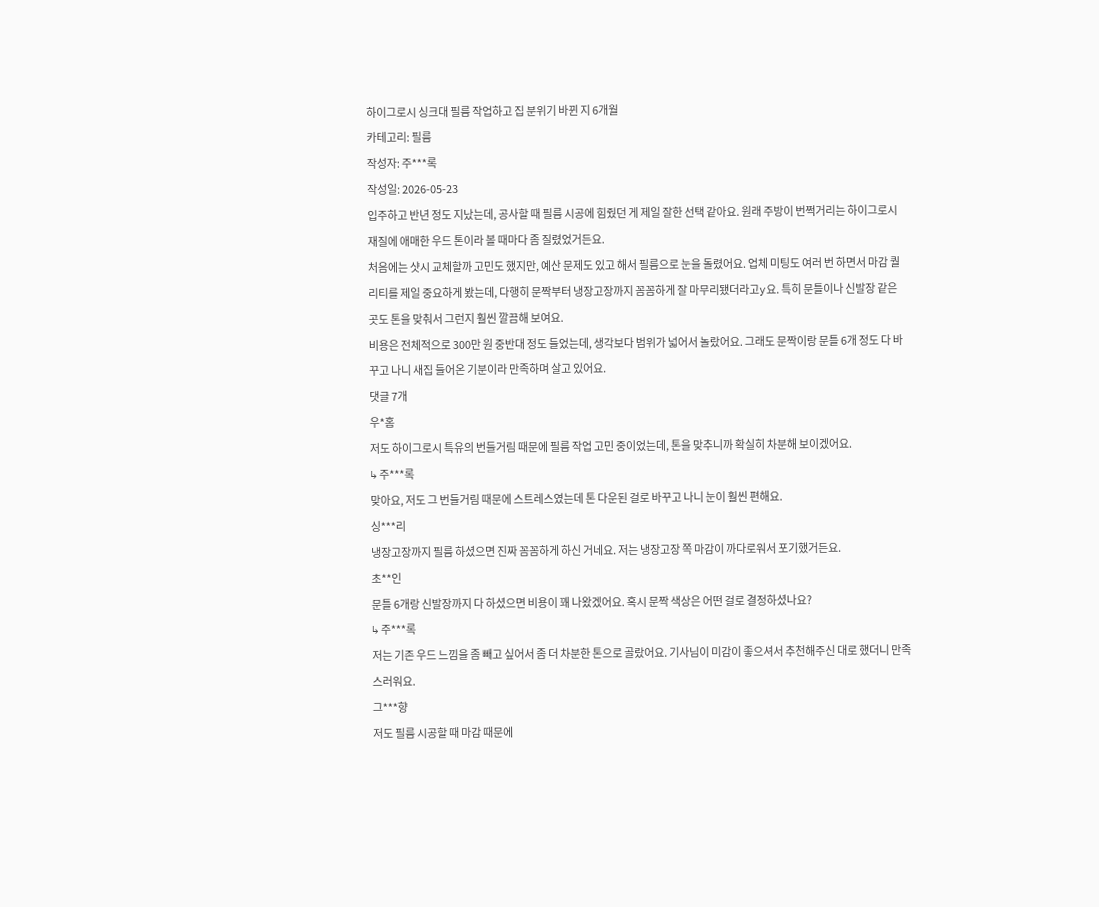하이그로시 싱크대 필름 작업하고 집 분위기 바뀐 지 6개월
카테고리: 필름
작성자: 주***록
작성일: 2026-05-23
입주하고 반년 정도 지났는데, 공사할 때 필름 시공에 힘줬던 게 제일 잘한 선택 같아요. 원래 주방이 번쩍거리는 하이그로시 재질에 애매한 우드 톤이라 볼 때마다 좀 질렸었거든요.
처음에는 샷시 교체할까 고민도 했지만, 예산 문제도 있고 해서 필름으로 눈을 돌렸어요. 업체 미팅도 여러 번 하면서 마감 퀄리티를 제일 중요하게 봤는데, 다행히 문짝부터 냉장고장까지 꼼꼼하게 잘 마무리됐더라고y요. 특히 문틀이나 신발장 같은 곳도 톤을 맞춰서 그런지 훨씬 깔끔해 보여요.
비용은 전체적으로 300만 원 중반대 정도 들었는데, 생각보다 범위가 넓어서 놀랐어요. 그래도 문짝이랑 문틀 6개 정도 다 바꾸고 나니 새집 들어온 기분이라 만족하며 살고 있어요.
댓글 7개
우*홈
저도 하이그로시 특유의 번들거림 때문에 필름 작업 고민 중이었는데, 톤을 맞추니까 확실히 차분해 보이겠어요.
↳ 주***록
맞아요, 저도 그 번들거림 때문에 스트레스였는데 톤 다운된 걸로 바꾸고 나니 눈이 훨씬 편해요.
싱***리
냉장고장까지 필름 하셨으면 진짜 꼼꼼하게 하신 거네요. 저는 냉장고장 쪽 마감이 까다로워서 포기했거든요.
초**인
문틀 6개랑 신발장까지 다 하셨으면 비용이 꽤 나왔겠어요. 혹시 문짝 색상은 어떤 걸로 결정하셨나요?
↳ 주***록
저는 기존 우드 느낌을 좀 빼고 싶어서 좀 더 차분한 톤으로 골랐어요. 기사님이 미감이 좋으셔서 추천해주신 대로 했더니 만족스러워요.
그***향
저도 필름 시공할 때 마감 때문에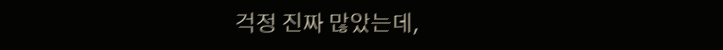걱정 진짜 많았는데,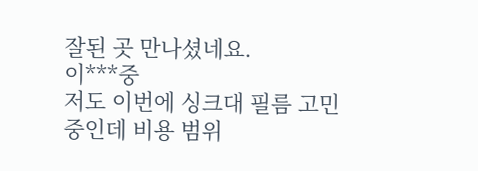잘된 곳 만나셨네요.
이***중
저도 이번에 싱크대 필름 고민 중인데 비용 범위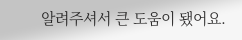알려주셔서 큰 도움이 됐어요.